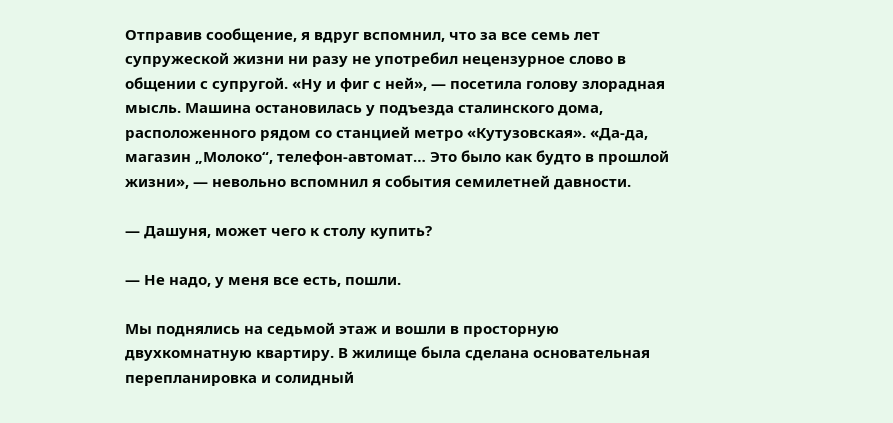Отправив сообщение, я вдруг вспомнил, что за все семь лет супружеской жизни ни разу не употребил нецензурное слово в общении с супругой. «Ну и фиг с ней», — посетила голову злорадная мысль. Машина остановилась у подъезда сталинского дома, расположенного рядом со станцией метро «Кутузовская». «Да-да, магазин „Молоко“, телефон-автомат… Это было как будто в прошлой жизни», — невольно вспомнил я события семилетней давности.

— Дашуня, может чего к столу купить?

— Не надо, у меня все есть, пошли.

Мы поднялись на седьмой этаж и вошли в просторную двухкомнатную квартиру. В жилище была сделана основательная перепланировка и солидный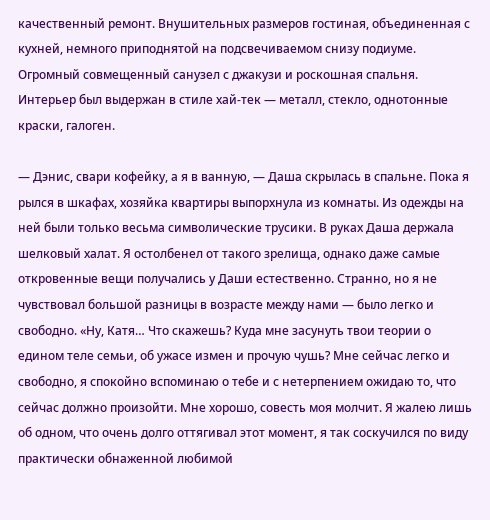качественный ремонт. Внушительных размеров гостиная, объединенная с кухней, немного приподнятой на подсвечиваемом снизу подиуме. Огромный совмещенный санузел с джакузи и роскошная спальня. Интерьер был выдержан в стиле хай-тек — металл, стекло, однотонные краски, галоген.

— Дэнис, свари кофейку, а я в ванную, — Даша скрылась в спальне. Пока я рылся в шкафах, хозяйка квартиры выпорхнула из комнаты. Из одежды на ней были только весьма символические трусики. В руках Даша держала шелковый халат. Я остолбенел от такого зрелища, однако даже самые откровенные вещи получались у Даши естественно. Странно, но я не чувствовал большой разницы в возрасте между нами — было легко и свободно. «Ну, Катя… Что скажешь? Куда мне засунуть твои теории о едином теле семьи, об ужасе измен и прочую чушь? Мне сейчас легко и свободно, я спокойно вспоминаю о тебе и с нетерпением ожидаю то, что сейчас должно произойти. Мне хорошо, совесть моя молчит. Я жалею лишь об одном, что очень долго оттягивал этот момент, я так соскучился по виду практически обнаженной любимой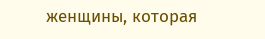женщины, которая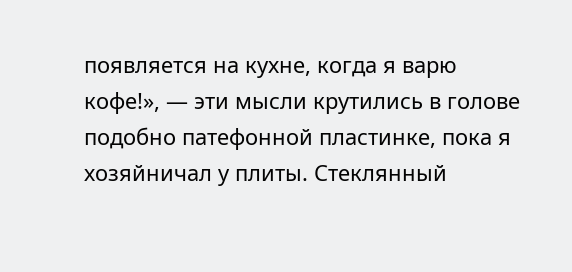появляется на кухне, когда я варю кофе!», — эти мысли крутились в голове подобно патефонной пластинке, пока я хозяйничал у плиты. Стеклянный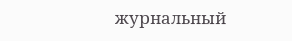журнальный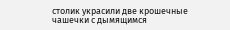столик украсили две крошечные чашечки с дымящимся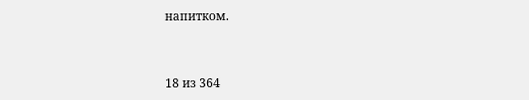напитком.



18 из 364